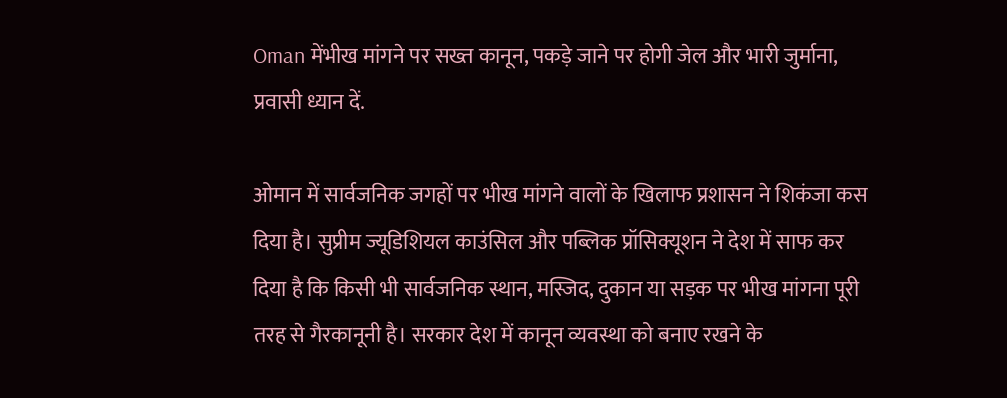Oman मेंभीख मांगने पर सख्त कानून, पकड़े जाने पर होगी जेल और भारी जुर्माना, प्रवासी ध्यान दें.

ओमान में सार्वजनिक जगहों पर भीख मांगने वालों के खिलाफ प्रशासन ने शिकंजा कस दिया है। सुप्रीम ज्यूडिशियल काउंसिल और पब्लिक प्रॉसिक्यूशन ने देश में साफ कर दिया है कि किसी भी सार्वजनिक स्थान, मस्जिद, दुकान या सड़क पर भीख मांगना पूरी तरह से गैरकानूनी है। सरकार देश में कानून व्यवस्था को बनाए रखने के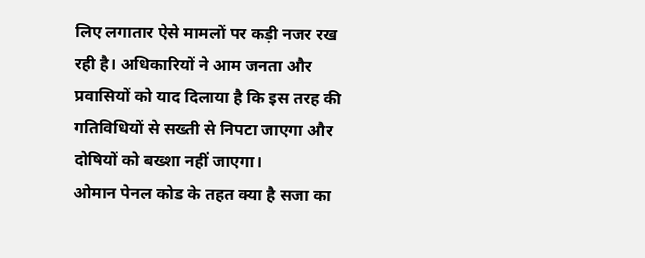लिए लगातार ऐसे मामलों पर कड़ी नजर रख रही है। अधिकारियों ने आम जनता और प्रवासियों को याद दिलाया है कि इस तरह की गतिविधियों से सख्ती से निपटा जाएगा और दोषियों को बख्शा नहीं जाएगा।
ओमान पेनल कोड के तहत क्या है सजा का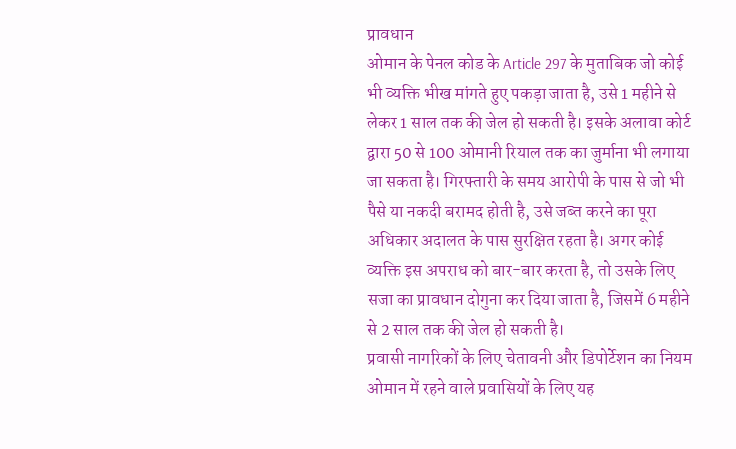प्रावधान
ओमान के पेनल कोड के Article 297 के मुताबिक जो कोई भी व्यक्ति भीख मांगते हुए पकड़ा जाता है, उसे 1 महीने से लेकर 1 साल तक की जेल हो सकती है। इसके अलावा कोर्ट द्वारा 50 से 100 ओमानी रियाल तक का जुर्माना भी लगाया जा सकता है। गिरफ्तारी के समय आरोपी के पास से जो भी पैसे या नकदी बरामद होती है, उसे जब्त करने का पूरा अधिकार अदालत के पास सुरक्षित रहता है। अगर कोई व्यक्ति इस अपराध को बार-बार करता है, तो उसके लिए सजा का प्रावधान दोगुना कर दिया जाता है, जिसमें 6 महीने से 2 साल तक की जेल हो सकती है।
प्रवासी नागरिकों के लिए चेतावनी और डिपोर्टेशन का नियम
ओमान में रहने वाले प्रवासियों के लिए यह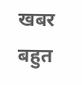खबर बहुत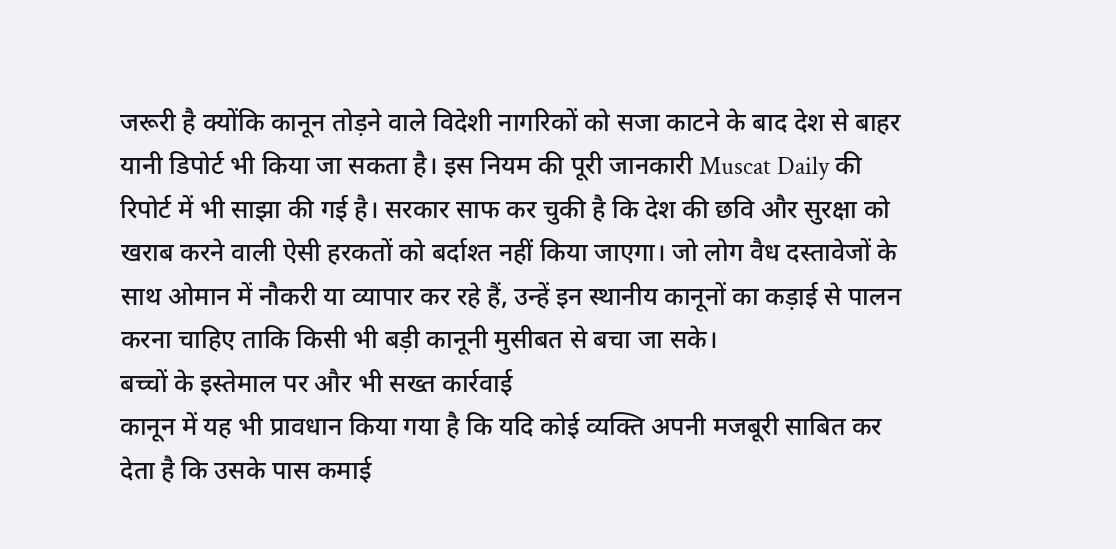जरूरी है क्योंकि कानून तोड़ने वाले विदेशी नागरिकों को सजा काटने के बाद देश से बाहर यानी डिपोर्ट भी किया जा सकता है। इस नियम की पूरी जानकारी Muscat Daily की रिपोर्ट में भी साझा की गई है। सरकार साफ कर चुकी है कि देश की छवि और सुरक्षा को खराब करने वाली ऐसी हरकतों को बर्दाश्त नहीं किया जाएगा। जो लोग वैध दस्तावेजों के साथ ओमान में नौकरी या व्यापार कर रहे हैं, उन्हें इन स्थानीय कानूनों का कड़ाई से पालन करना चाहिए ताकि किसी भी बड़ी कानूनी मुसीबत से बचा जा सके।
बच्चों के इस्तेमाल पर और भी सख्त कार्रवाई
कानून में यह भी प्रावधान किया गया है कि यदि कोई व्यक्ति अपनी मजबूरी साबित कर देता है कि उसके पास कमाई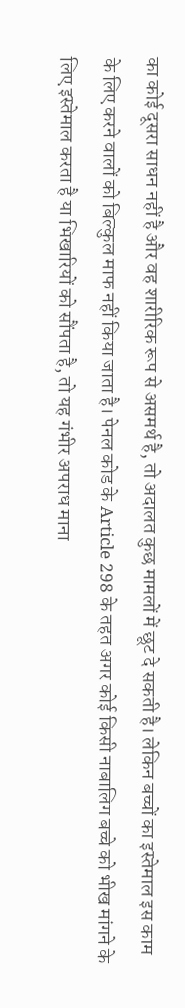का कोई दूसरा साधन नहीं है और वह शारीरिक रूप से असमर्थ है, तो अदालत कुछ मामलों में छूट दे सकती है। लेकिन बच्चों का इस्तेमाल इस काम के लिए करने वालों को बिल्कुल माफ नहीं किया जाता है। पेनल कोड के Article 298 के तहत अगर कोई किसी नाबालिग बच्चे को भीख मांगने के लिए इस्तेमाल करता है या भिखारियों को सौंपता है, तो यह गंभीर अपराध माना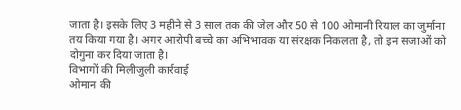जाता है। इसके लिए 3 महीने से 3 साल तक की जेल और 50 से 100 ओमानी रियाल का जुर्माना तय किया गया है। अगर आरोपी बच्चे का अभिभावक या संरक्षक निकलता है, तो इन सजाओं को दोगुना कर दिया जाता है।
विभागों की मिलीजुली कार्रवाई
ओमान की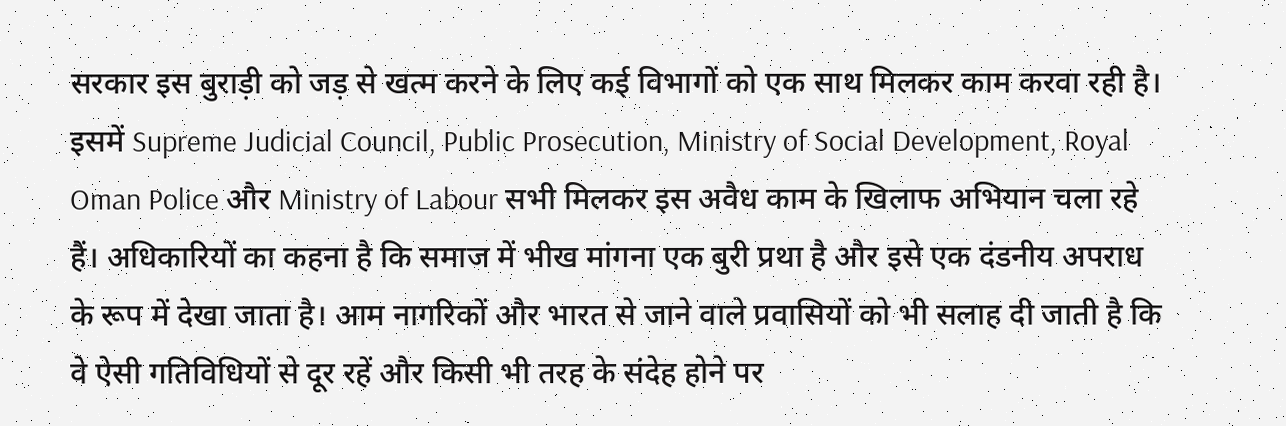सरकार इस बुराड़ी को जड़ से खत्म करने के लिए कई विभागों को एक साथ मिलकर काम करवा रही है। इसमें Supreme Judicial Council, Public Prosecution, Ministry of Social Development, Royal Oman Police और Ministry of Labour सभी मिलकर इस अवैध काम के खिलाफ अभियान चला रहे हैं। अधिकारियों का कहना है कि समाज में भीख मांगना एक बुरी प्रथा है और इसे एक दंडनीय अपराध के रूप में देखा जाता है। आम नागरिकों और भारत से जाने वाले प्रवासियों को भी सलाह दी जाती है कि वे ऐसी गतिविधियों से दूर रहें और किसी भी तरह के संदेह होने पर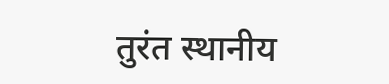तुरंत स्थानीय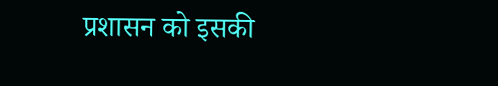प्रशासन को इसकी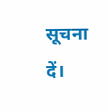सूचना दें।